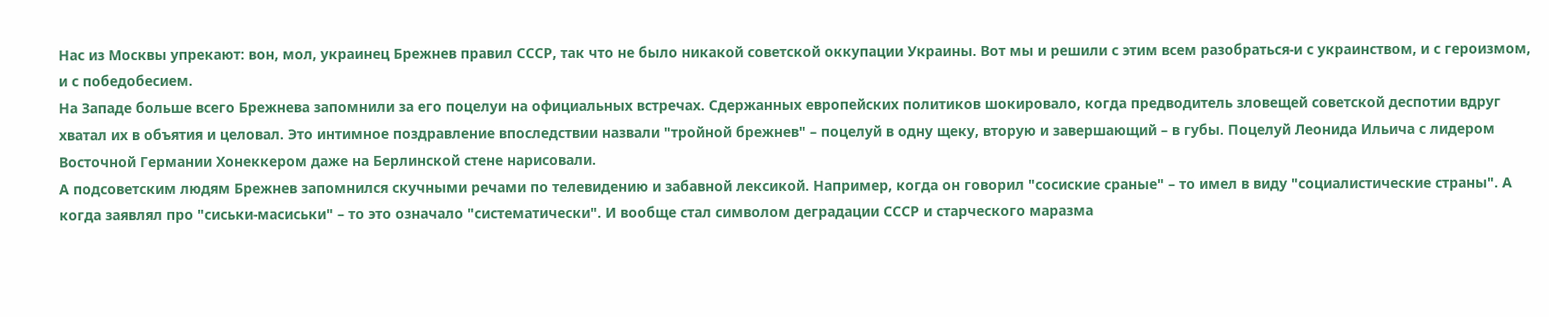Нас из Москвы упрекают: вон, мол, украинец Брежнев правил СССР, так что не было никакой советской оккупации Украины. Вот мы и решили с этим всем разобраться-и с украинством, и с героизмом, и с победобесием.
На Западе больше всего Брежнева запомнили за его поцелуи на официальных встречах. Сдержанных европейских политиков шокировало, когда предводитель зловещей советской деспотии вдруг хватал их в объятия и целовал. Это интимное поздравление впоследствии назвали "тройной брежнев" – поцелуй в одну щеку, вторую и завершающий – в губы. Поцелуй Леонида Ильича с лидером Восточной Германии Хонеккером даже на Берлинской стене нарисовали.
А подсоветским людям Брежнев запомнился скучными речами по телевидению и забавной лексикой. Например, когда он говорил "сосиские сраные" – то имел в виду "социалистические страны". А когда заявлял про "сиськи-масиськи" – то это означало "систематически". И вообще стал символом деградации СССР и старческого маразма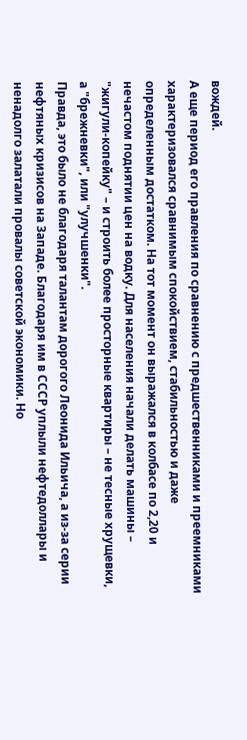вождей.
А еще период его правления по сравнению с предшественниками и преемниками характеризовался сравнимым спокойствием, стабильностью и даже определенным достатком. На тот момент он выражался в колбасе по 2,20 и нечастом поднятии цен на водку. Для населения начали делать машины – "жигули-копейку" – и строить более просторные квартиры – не тесные хрущевки, а "брежневки", или "улучшенки".
Правда, это было не благодаря талантам дорогого Леонида Ильича, а из-за серии нефтяных кризисов на Западе. Благодаря им в СССР уплыли нефтедоллары и ненадолго залатали провалы советской экономики. Но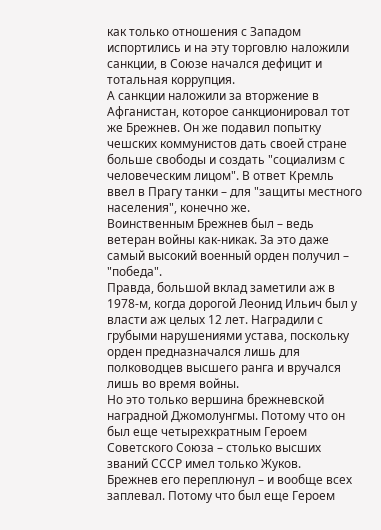как только отношения с Западом испортились и на эту торговлю наложили санкции, в Союзе начался дефицит и тотальная коррупция.
А санкции наложили за вторжение в Афганистан, которое санкционировал тот же Брежнев. Он же подавил попытку чешских коммунистов дать своей стране больше свободы и создать "социализм с человеческим лицом". В ответ Кремль ввел в Прагу танки – для "защиты местного населения", конечно же.
Воинственным Брежнев был – ведь ветеран войны как-никак. За это даже самый высокий военный орден получил – "победа".
Правда, большой вклад заметили аж в 1978-м, когда дорогой Леонид Ильич был у власти аж целых 12 лет. Наградили с грубыми нарушениями устава, поскольку орден предназначался лишь для полководцев высшего ранга и вручался лишь во время войны.
Но это только вершина брежневской наградной Джомолунгмы. Потому что он был еще четырехкратным Героем Советского Союза – столько высших званий СССР имел только Жуков.
Брежнев его переплюнул – и вообще всех заплевал. Потому что был еще Героем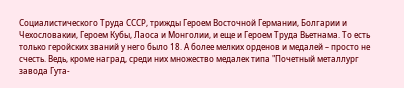Социалистического Труда СССР, трижды Героем Восточной Германии, Болгарии и Чехословакии, Героем Кубы, Лаоса и Монголии, и еще и Героем Труда Вьетнама. То есть только геройских званий у него было 18. А более мелких орденов и медалей – просто не счесть. Ведь, кроме наград, среди них множество медалек типа "Почетный металлург завода Гута-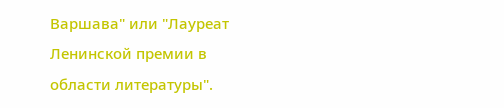Варшава" или "Лауреат Ленинской премии в области литературы".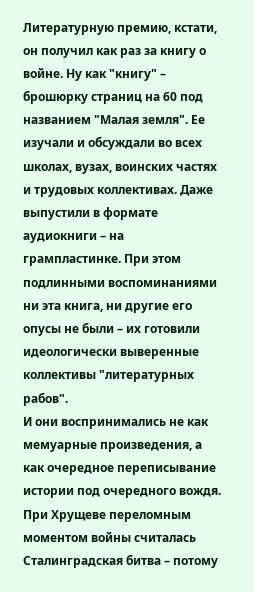Литературную премию, кстати, он получил как раз за книгу о войне. Ну как "книгу" – брошюрку страниц на 60 под названием "Малая земля". Ее изучали и обсуждали во всех школах, вузах, воинских частях и трудовых коллективах. Даже выпустили в формате аудиокниги – на грампластинке. При этом подлинными воспоминаниями ни эта книга, ни другие его опусы не были – их готовили идеологически выверенные коллективы "литературных рабов".
И они воспринимались не как мемуарные произведения, а как очередное переписывание истории под очередного вождя. При Хрущеве переломным моментом войны считалась Сталинградская битва – потому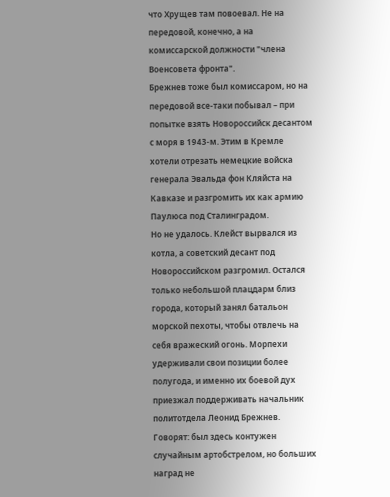что Хрущев там повоевал. Не на передовой, конечно, а на комиссарской должности "члена Военсовета фронта".
Брежнев тоже был комиссаром, но на передовой все-таки побывал – при попытке взять Новороссийск десантом с моря в 1943-м. Этим в Кремле хотели отрезать немецкие войска генерала Эвальда фон Кляйста на Кавказе и разгромить их как армию Паулюса под Сталинградом.
Но не удалось. Клейст вырвался из котла, а советский десант под Новороссийском разгромил. Остался только небольшой плацдарм близ города, который занял батальон морской пехоты, чтобы отвлечь на себя вражеский огонь. Морпехи удерживали свои позиции более полугода, и именно их боевой дух приезжал поддерживать начальник политотдела Леонид Брежнев. Говорят: был здесь контужен случайным артобстрелом, но больших наград не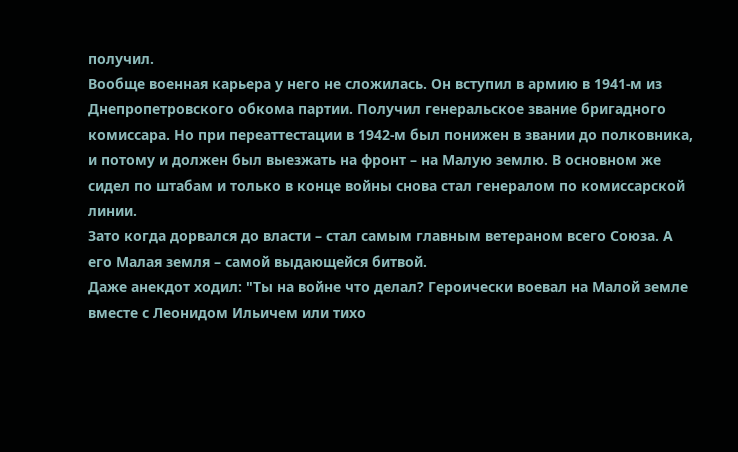получил.
Вообще военная карьера у него не сложилась. Он вступил в армию в 1941-м из Днепропетровского обкома партии. Получил генеральское звание бригадного комиссара. Но при переаттестации в 1942-м был понижен в звании до полковника, и потому и должен был выезжать на фронт – на Малую землю. В основном же сидел по штабам и только в конце войны снова стал генералом по комиссарской линии.
Зато когда дорвался до власти – стал самым главным ветераном всего Союза. А его Малая земля – самой выдающейся битвой.
Даже анекдот ходил: "Ты на войне что делал? Героически воевал на Малой земле вместе с Леонидом Ильичем или тихо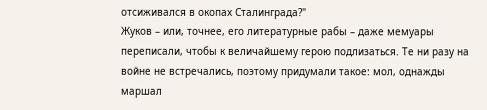отсиживался в окопах Сталинграда?"
Жуков – или, точнее, его литературные рабы – даже мемуары переписали, чтобы к величайшему герою подлизаться. Те ни разу на войне не встречались, поэтому придумали такое: мол, однажды маршал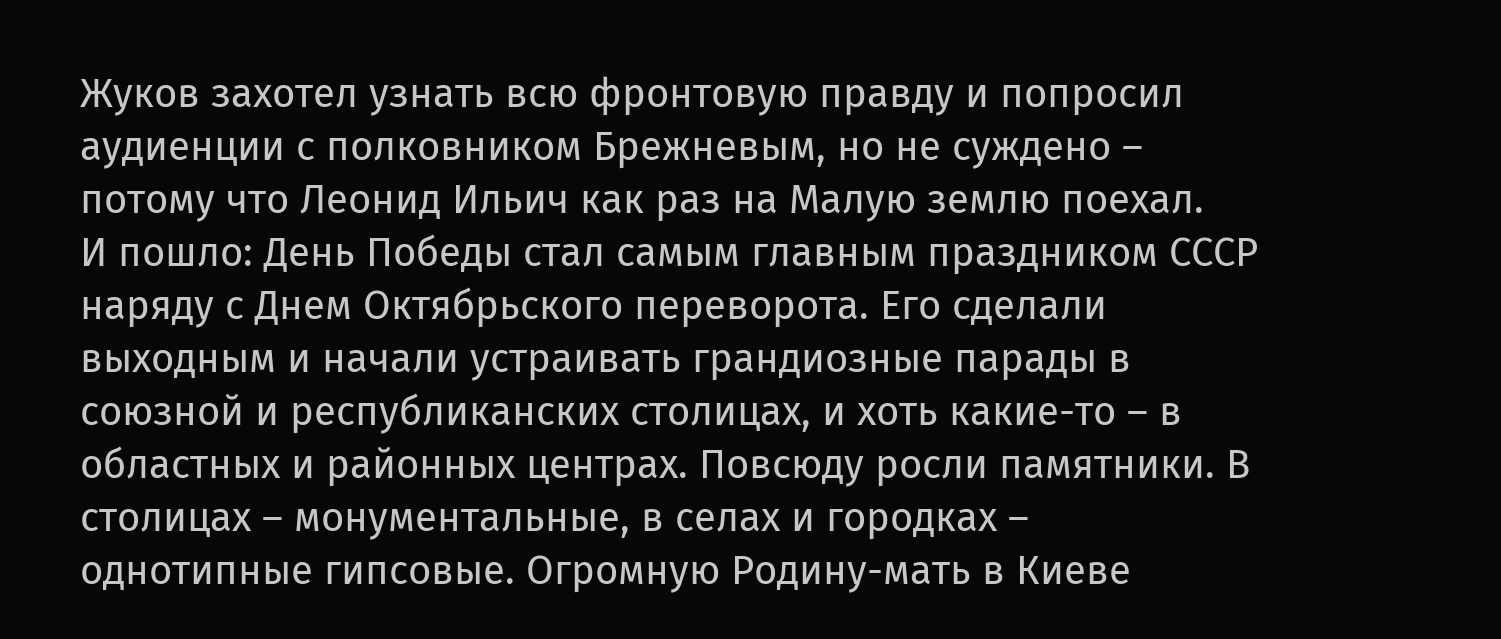Жуков захотел узнать всю фронтовую правду и попросил аудиенции с полковником Брежневым, но не суждено – потому что Леонид Ильич как раз на Малую землю поехал.
И пошло: День Победы стал самым главным праздником СССР наряду с Днем Октябрьского переворота. Его сделали выходным и начали устраивать грандиозные парады в союзной и республиканских столицах, и хоть какие-то – в областных и районных центрах. Повсюду росли памятники. В столицах – монументальные, в селах и городках – однотипные гипсовые. Огромную Родину-мать в Киеве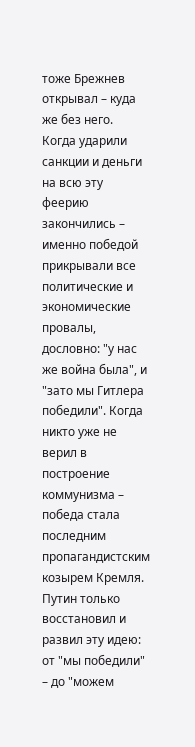тоже Брежнев открывал – куда же без него.
Когда ударили санкции и деньги на всю эту феерию закончились – именно победой прикрывали все политические и экономические провалы, дословно: "у нас же война была", и "зато мы Гитлера победили". Когда никто уже не верил в построение коммунизма – победа стала последним пропагандистским козырем Кремля.
Путин только восстановил и развил эту идею: от "мы победили" – до "можем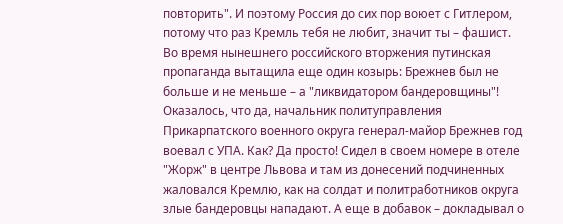повторить". И поэтому Россия до сих пор воюет с Гитлером, потому что раз Кремль тебя не любит, значит ты – фашист.
Во время нынешнего российского вторжения путинская пропаганда вытащила еще один козырь: Брежнев был не больше и не меньше – а "ликвидатором бандеровщины"!
Оказалось, что да, начальник политуправления Прикарпатского военного округа генерал-майор Брежнев год воевал с УПА. Как? Да просто! Сидел в своем номере в отеле "Жорж" в центре Львова и там из донесений подчиненных жаловался Кремлю, как на солдат и политработников округа злые бандеровцы нападают. А еще в добавок – докладывал о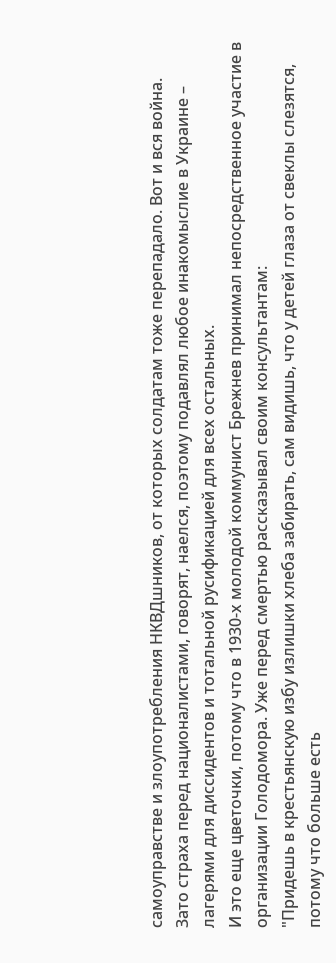самоуправстве и злоупотребления НКВДшников, от которых солдатам тоже перепадало. Вот и вся война.
Зато страха перед националистами, говорят, наелся, поэтому подавлял любое инакомыслие в Украине – лагерями для диссидентов и тотальной русификацией для всех остальных.
И это еще цветочки, потому что в 1930-х молодой коммунист Брежнев принимал непосредственное участие в организации Голодомора. Уже перед смертью рассказывал своим консультантам:
"Придешь в крестьянскую избу излишки хлеба забирать, сам видишь, что у детей глаза от свеклы слезятся, потому что больше есть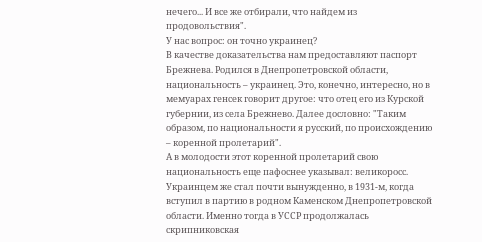нечего... И все же отбирали, что найдем из продовольствия".
У нас вопрос: он точно украинец?
В качестве доказательства нам предоставляют паспорт Брежнева. Родился в Днепропетровской области, национальность – украинец. Это, конечно, интересно, но в мемуарах генсек говорит другое: что отец его из Курской губернии, из села Брежнево. Далее дословно: "Таким образом, по национальности я русский, по происхождению – коренной пролетарий".
А в молодости этот коренной пролетарий свою национальность еще пафоснее указывал: великоросс.
Украинцем же стал почти вынужденно, в 1931-м, когда вступил в партию в родном Каменском Днепропетровской области. Именно тогда в УССР продолжалась скрипниковская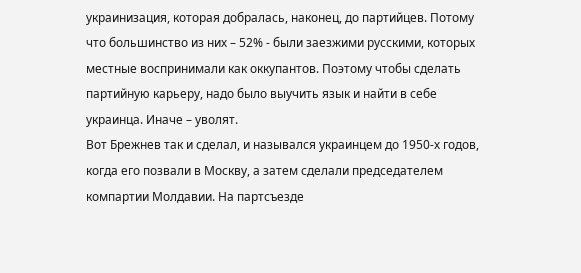украинизация, которая добралась, наконец, до партийцев. Потому что большинство из них – 52% - были заезжими русскими, которых местные воспринимали как оккупантов. Поэтому чтобы сделать партийную карьеру, надо было выучить язык и найти в себе украинца. Иначе – уволят.
Вот Брежнев так и сделал, и назывался украинцем до 1950-х годов, когда его позвали в Москву, а затем сделали председателем компартии Молдавии. На партсъезде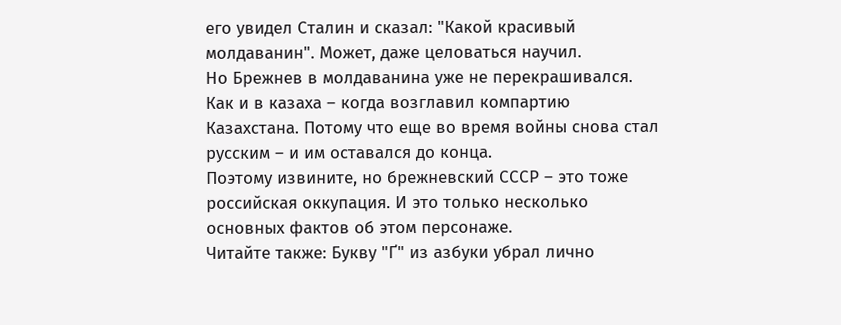его увидел Сталин и сказал: "Какой красивый молдаванин". Может, даже целоваться научил.
Но Брежнев в молдаванина уже не перекрашивался. Как и в казаха – когда возглавил компартию Казахстана. Потому что еще во время войны снова стал русским – и им оставался до конца.
Поэтому извините, но брежневский СССР – это тоже российская оккупация. И это только несколько основных фактов об этом персонаже.
Читайте также: Букву "Ґ" из азбуки убрал лично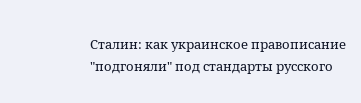Сталин: как украинское правописание "подгоняли" под стандарты русского